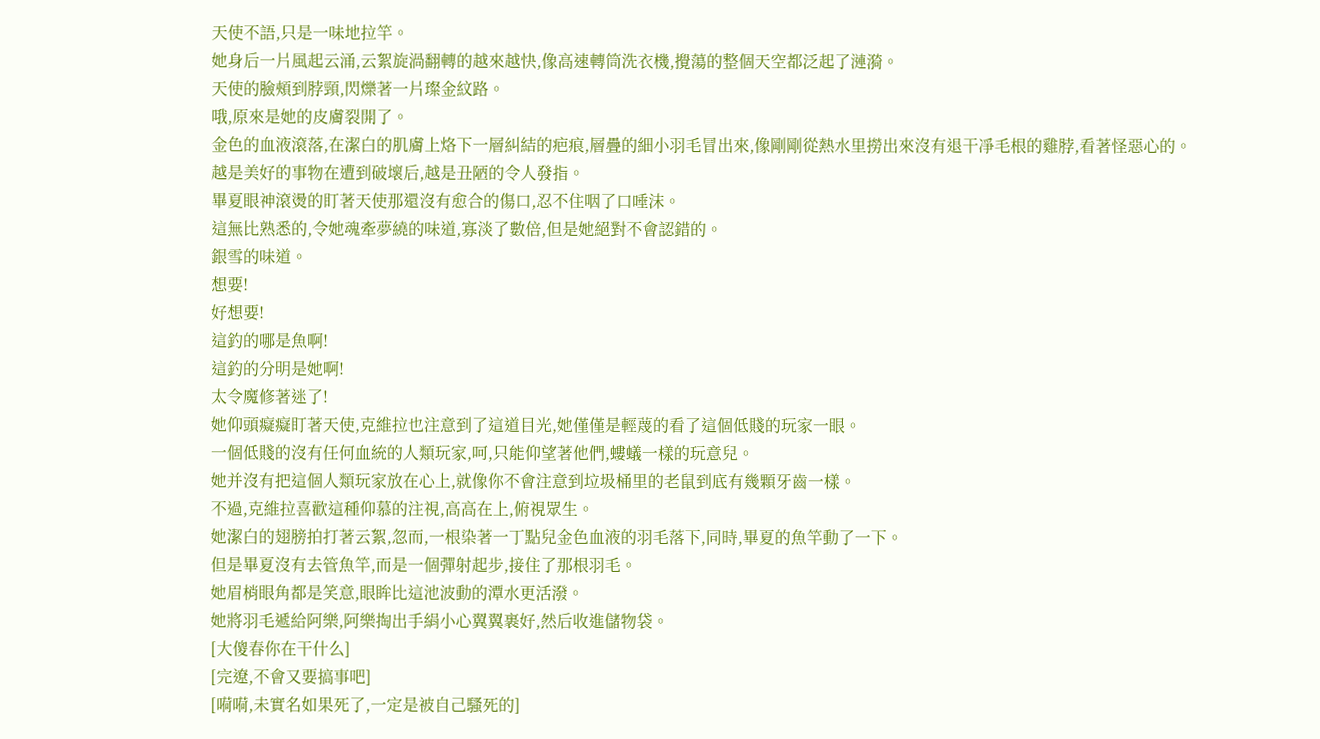天使不語,只是一味地拉竿。
她身后一片風起云涌,云絮旋渦翻轉的越來越快,像高速轉筒洗衣機,攪蕩的整個天空都泛起了漣漪。
天使的臉頰到脖頸,閃爍著一片璨金紋路。
哦,原來是她的皮膚裂開了。
金色的血液滾落,在潔白的肌膚上烙下一層糾結的疤痕,層疊的細小羽毛冒出來,像剛剛從熱水里撈出來沒有退干凈毛根的雞脖,看著怪惡心的。
越是美好的事物在遭到破壞后,越是丑陋的令人發指。
畢夏眼神滾燙的盯著天使那還沒有愈合的傷口,忍不住咽了口唾沫。
這無比熟悉的,令她魂牽夢繞的味道,寡淡了數倍,但是她絕對不會認錯的。
銀雪的味道。
想要!
好想要!
這釣的哪是魚啊!
這釣的分明是她啊!
太令魔修著迷了!
她仰頭癡癡盯著天使,克維拉也注意到了這道目光,她僅僅是輕蔑的看了這個低賤的玩家一眼。
一個低賤的沒有任何血統的人類玩家,呵,只能仰望著他們,螻蟻一樣的玩意兒。
她并沒有把這個人類玩家放在心上,就像你不會注意到垃圾桶里的老鼠到底有幾顆牙齒一樣。
不過,克維拉喜歡這種仰慕的注視,高高在上,俯視眾生。
她潔白的翅膀拍打著云絮,忽而,一根染著一丁點兒金色血液的羽毛落下,同時,畢夏的魚竿動了一下。
但是畢夏沒有去管魚竿,而是一個彈射起步,接住了那根羽毛。
她眉梢眼角都是笑意,眼眸比這池波動的潭水更活潑。
她將羽毛遞給阿樂,阿樂掏出手絹小心翼翼裹好,然后收進儲物袋。
[大傻春你在干什么]
[完遼,不會又要搞事吧]
[嗬嗬,未實名如果死了,一定是被自己騷死的]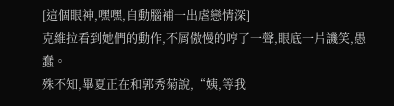[這個眼神,嘿嘿,自動腦補一出虐戀情深]
克維拉看到她們的動作,不屑傲慢的哼了一聲,眼底一片譏笑,愚蠢。
殊不知,畢夏正在和郭秀菊說,“姨,等我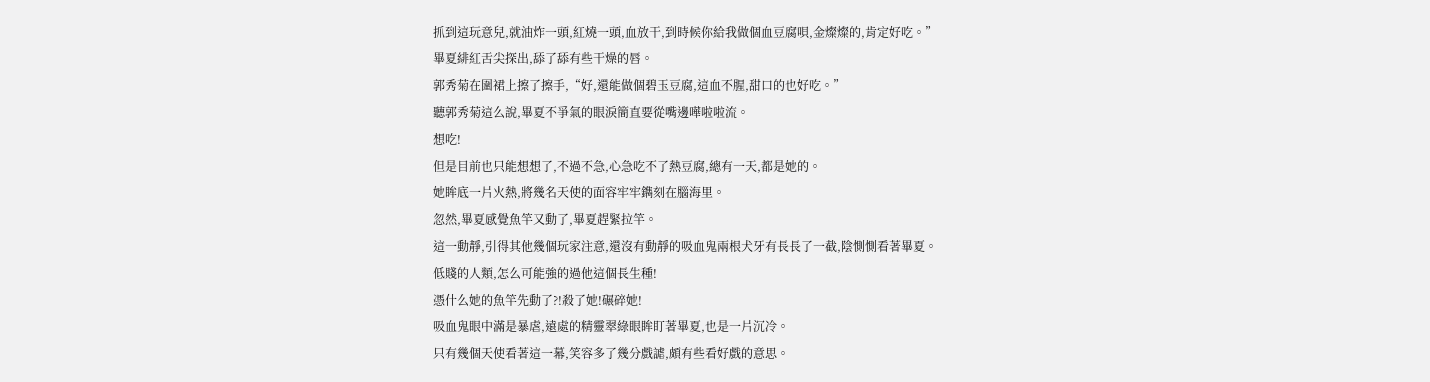抓到這玩意兒,就油炸一頭,紅燒一頭,血放干,到時候你給我做個血豆腐唄,金燦燦的,肯定好吃。”
畢夏緋紅舌尖探出,舔了舔有些干燥的唇。
郭秀菊在圍裙上擦了擦手,“好,還能做個碧玉豆腐,這血不腥,甜口的也好吃。”
聽郭秀菊這么說,畢夏不爭氣的眼淚簡直要從嘴邊嘩啦啦流。
想吃!
但是目前也只能想想了,不過不急,心急吃不了熱豆腐,總有一天,都是她的。
她眸底一片火熱,將幾名天使的面容牢牢鐫刻在腦海里。
忽然,畢夏感覺魚竿又動了,畢夏趕緊拉竿。
這一動靜,引得其他幾個玩家注意,還沒有動靜的吸血鬼兩根犬牙有長長了一截,陰惻惻看著畢夏。
低賤的人類,怎么可能強的過他這個長生種!
憑什么她的魚竿先動了?!殺了她!碾碎她!
吸血鬼眼中滿是暴虐,遠處的精靈翠綠眼眸盯著畢夏,也是一片沉冷。
只有幾個天使看著這一幕,笑容多了幾分戲謔,頗有些看好戲的意思。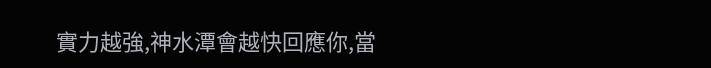實力越強,神水潭會越快回應你,當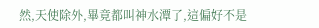然,天使除外,畢竟都叫神水潭了,這偏好不是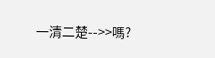一清二楚-->>嗎?